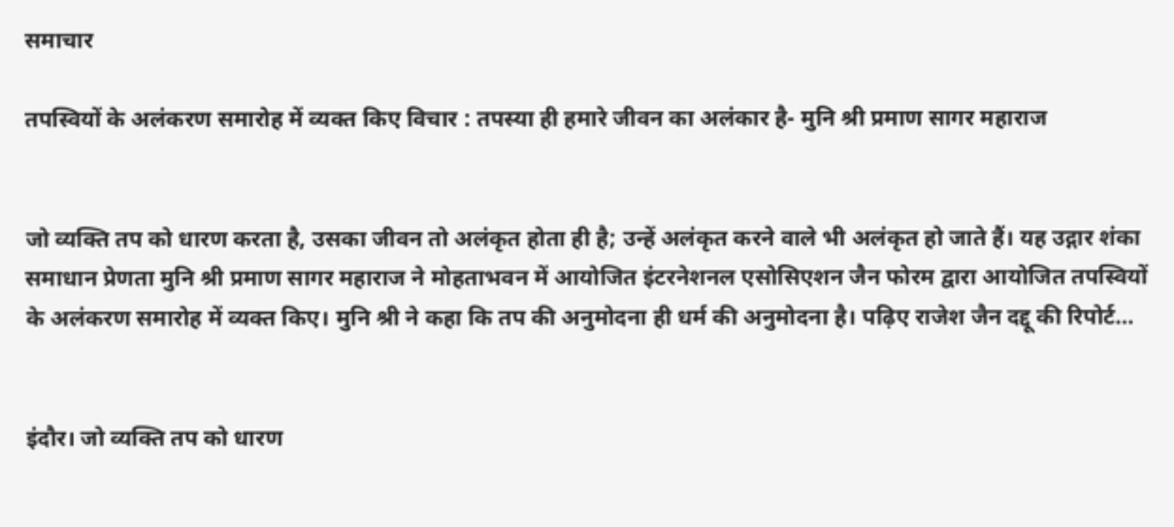समाचार

तपस्वियों के अलंकरण समारोह में व्यक्त किए विचार : तपस्या ही हमारे जीवन का अलंकार है- मुनि श्री प्रमाण सागर महाराज


जो व्यक्ति तप को धारण करता है, उसका जीवन तो अलंकृत होता ही है; उन्हें अलंकृत करने वाले भी अलंकृत हो जाते हैं। यह उद्गार शंका समाधान प्रेणता मुनि श्री प्रमाण सागर महाराज ने मोहताभवन में आयोजित इंटरनेशनल एसोसिएशन जैन फोरम द्वारा आयोजित तपस्वियों के अलंकरण समारोह में व्यक्त किए। मुनि श्री ने कहा कि तप की अनुमोदना ही धर्म की अनुमोदना है। पढ़िए राजेश जैन दद्दू की रिपोर्ट…


इंदौर। जो व्यक्ति तप को धारण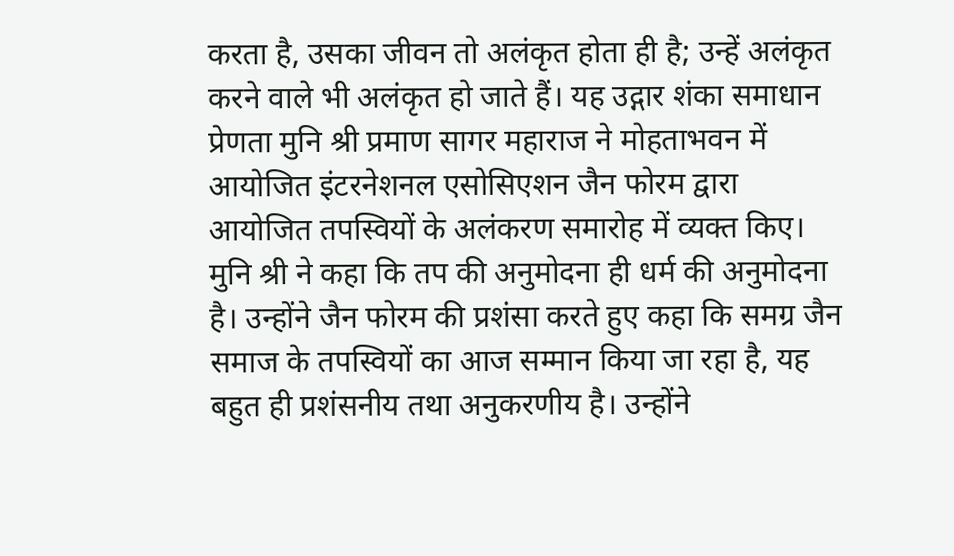करता है, उसका जीवन तो अलंकृत होता ही है; उन्हें अलंकृत करने वाले भी अलंकृत हो जाते हैं। यह उद्गार शंका समाधान प्रेणता मुनि श्री प्रमाण सागर महाराज ने मोहताभवन में आयोजित इंटरनेशनल एसोसिएशन जैन फोरम द्वारा आयोजित तपस्वियों के अलंकरण समारोह में व्यक्त किए। मुनि श्री ने कहा कि तप की अनुमोदना ही धर्म की अनुमोदना है। उन्होंने जैन फोरम की प्रशंसा करते हुए कहा कि समग्र जैन समाज के तपस्वियों का आज सम्मान किया जा रहा है, यह बहुत ही प्रशंसनीय तथा अनुकरणीय है। उन्होंने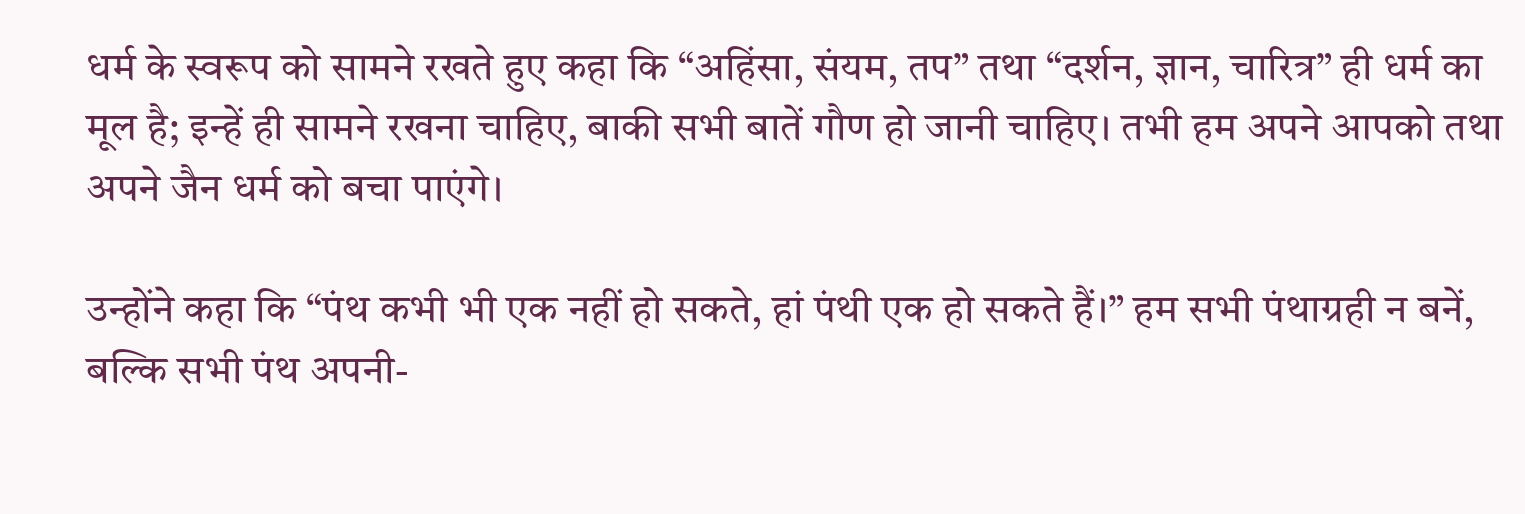धर्म के स्वरूप को सामने रखते हुए कहा कि “अहिंसा, संयम, तप” तथा “दर्शन, ज्ञान, चारित्र” ही धर्म का मूल है; इन्हें ही सामने रखना चाहिए, बाकी सभी बातें गौण हो जानी चाहिए। तभी हम अपने आपको तथा अपने जैन धर्म को बचा पाएंगे।

उन्होंने कहा कि “पंथ कभी भी एक नहीं हो सकते, हां पंथी एक हो सकते हैं।” हम सभी पंथाग्रही न बनें, बल्कि सभी पंथ अपनी-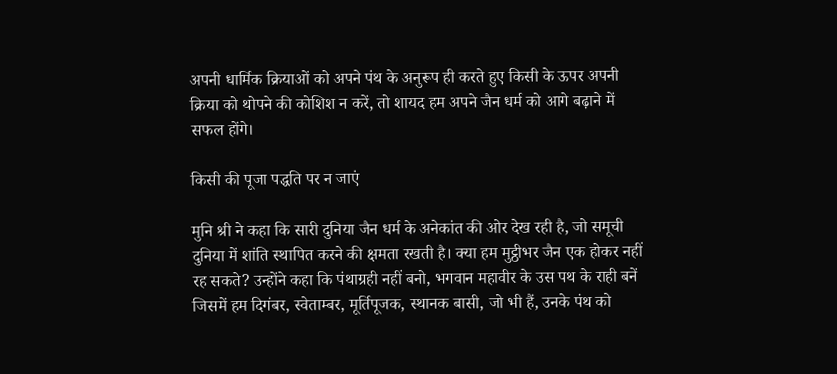अपनी धार्मिक क्रियाओं को अपने पंथ के अनुरूप ही करते हुए किसी के ऊपर अपनी क्रिया को थोपने की कोशिश न करें, तो शायद हम अपने जैन धर्म को आगे बढ़ाने में सफल होंगे।

किसी की पूजा पद्धति पर न जाएं

मुनि श्री ने कहा कि सारी दुनिया जैन धर्म के अनेकांत की ओर देख रही है, जो समूची दुनिया में शांति स्थापित करने की क्षमता रखती है। क्या हम मुट्ठीभर जैन एक होकर नहीं रह सकते? उन्होंने कहा कि पंथाग्रही नहीं बनो, भगवान महावीर के उस पथ के राही बनें जिसमें हम दिगंबर, स्वेताम्बर, मूर्तिपूजक, स्थानक बासी, जो भी हैं, उनके पंथ को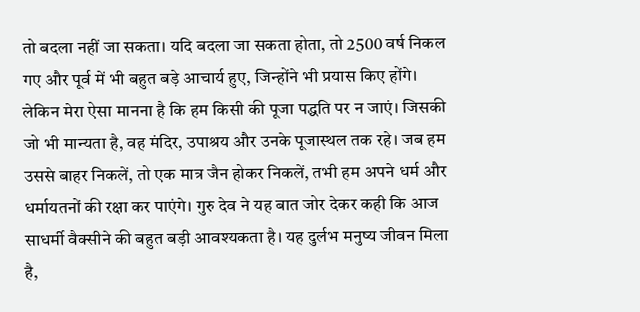तो बदला नहीं जा सकता। यदि बदला जा सकता होता, तो 2500 वर्ष निकल गए और पूर्व में भी बहुत बड़े आचार्य हुए, जिन्होंने भी प्रयास किए होंगे। लेकिन मेरा ऐसा मानना है कि हम किसी की पूजा पद्धति पर न जाएं। जिसकी जो भी मान्यता है, वह मंदिर, उपाश्रय और उनके पूजास्थल तक रहे। जब हम उससे बाहर निकलें, तो एक मात्र जैन होकर निकलें, तभी हम अपने धर्म और धर्मायतनों की रक्षा कर पाएंगे। गुरु देव ने यह बात जोर देकर कही कि आज साधर्मी वैक्सीने की बहुत बड़ी आवश्यकता है। यह दुर्लभ मनुष्य जीवन मिला है,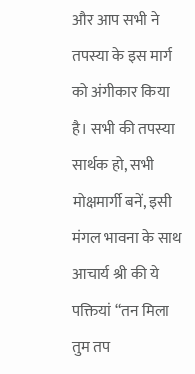और आप सभी ने तपस्या के इस मार्ग को अंगीकार किया है। सभी की तपस्या सार्थक हो, सभी मोक्षमार्गी बनें, इसी मंगल भावना के साथ आचार्य श्री की ये पक्तियां “तन मिला तुम तप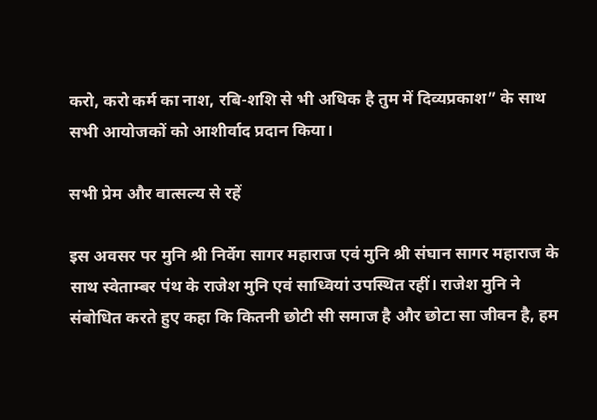करो, करो कर्म का नाश, रबि-शशि से भी अधिक है तुम में दिव्यप्रकाश” के साथ सभी आयोजकों को आशीर्वाद प्रदान किया।

सभी प्रेम और वात्सल्य से रहें

इस अवसर पर मुनि श्री निर्वेग सागर महाराज एवं मुनि श्री संघान सागर महाराज के साथ स्वेताम्बर पंथ के राजेश मुनि एवं साध्वियां उपस्थित रहीं। राजेश मुनि ने संबोधित करते हुए कहा कि कितनी छोटी सी समाज है और छोटा सा जीवन है, हम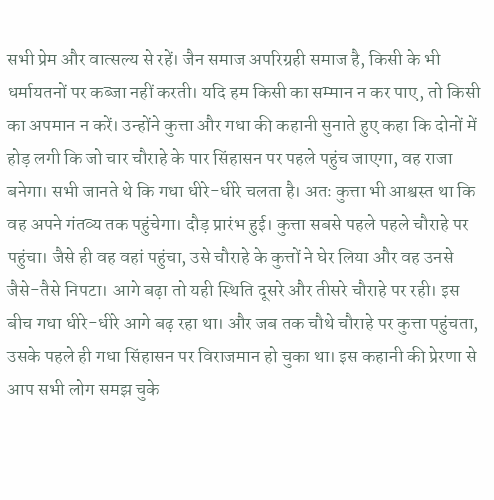सभी प्रेम और वात्सल्य से रहें। जैन समाज अपरिग्रही समाज है, किसी के भी धर्मायतनों पर कब्जा नहीं करती। यदि हम किसी का सम्मान न कर पाए, तो किसी का अपमान न करें। उन्होंने कुत्ता और गधा की कहानी सुनाते हुए कहा कि दोनों में होड़ लगी कि जो चार चौराहे के पार सिंहासन पर पहले पहुंच जाएगा, वह राजा बनेगा। सभी जानते थे कि गधा धीरे-धीरे चलता है। अतः कुत्ता भी आश्वस्त था कि वह अपने गंतव्य तक पहुंचेगा। दौड़ प्रारंभ हुई। कुत्ता सबसे पहले पहले चौराहे पर पहुंचा। जैसे ही वह वहां पहुंचा, उसे चौराहे के कुत्तों ने घेर लिया और वह उनसे जैसे-तैसे निपटा। आगे बढ़ा तो यही स्थिति दूसरे और तीसरे चौराहे पर रही। इस बीच गधा धीरे-धीरे आगे बढ़ रहा था। और जब तक चौथे चौराहे पर कुत्ता पहुंचता, उसके पहले ही गधा सिंहासन पर विराजमान हो चुका था। इस कहानी की प्रेरणा से आप सभी लोग समझ चुके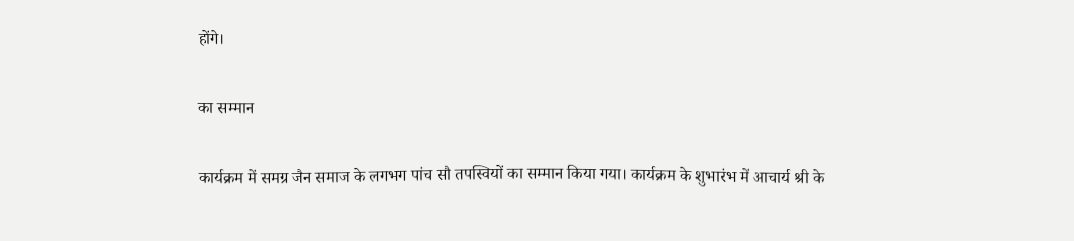होंगे।

का सम्मान

कार्यक्रम में समग्र जैन समाज के लगभग पांच सौ तपस्वियों का सम्मान किया गया। कार्यक्रम के शुभारंभ में आचार्य श्री के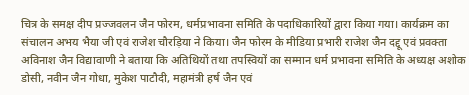चित्र के समक्ष दीप प्रज्जवलन जैन फोरम, धर्मप्रभावना समिति के पदाधिकारियों द्वारा किया गया। कार्यक्रम का संचालन अभय भैया जी एवं राजेश चौरड़िया ने किया। जैन फोरम के मीडिया प्रभारी राजेश जैन दद्दू एवं प्रवक्ता अविनाश जैन विद्यावाणी ने बताया कि अतिथियों तथा तपस्वियों का सम्मान धर्म प्रभावना समिति के अध्यक्ष अशोक डोसी, नवीन जैन गोधा, मुकेश पाटौदी, महामंत्री हर्ष जैन एवं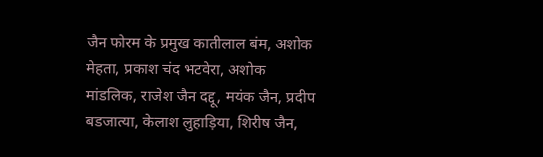जैन फोरम के प्रमुख कातीलाल बंम, अशोक मेहता, प्रकाश चंद भटवेरा, अशोक मांडलिक, राजेश जैन दद्दू, मयंक जैन, प्रदीप बडजात्या, केलाश लुहाड़िया, शिरीष जैन,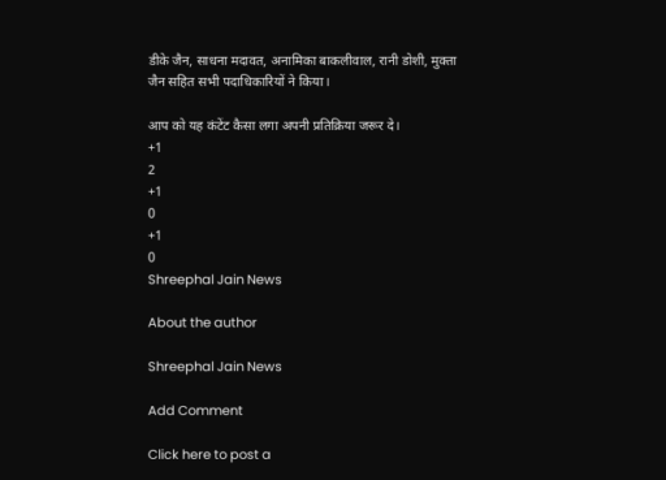डीके जैन, साधना मदावत, अनामिका बाकलीवाल, रानी डोशी, मुक्ता जैन सहित सभी पदाधिकारियों ने किया।

आप को यह कंटेंट कैसा लगा अपनी प्रतिक्रिया जरूर दे।
+1
2
+1
0
+1
0
Shreephal Jain News

About the author

Shreephal Jain News

Add Comment

Click here to post a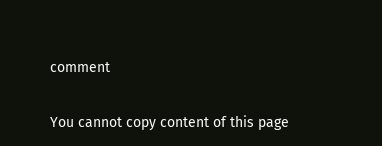comment

You cannot copy content of this page